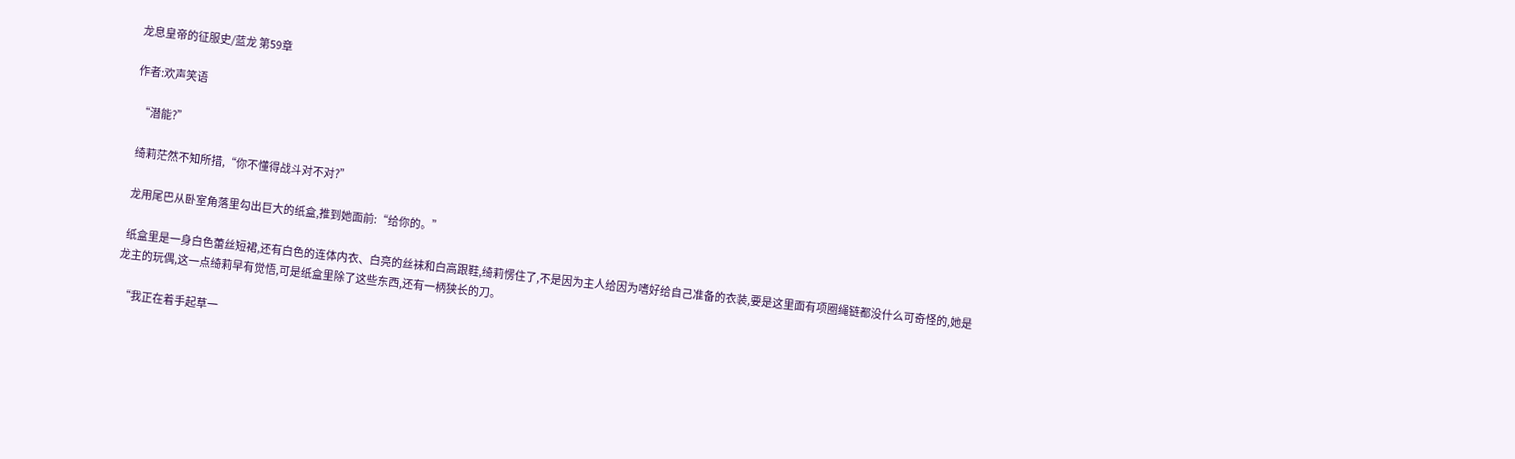龙息皇帝的征服史/蓝龙 第59章

作者:欢声笑语

  “潜能?”

  绮莉茫然不知所措,“你不懂得战斗对不对?”

  龙用尾巴从卧室角落里勾出巨大的纸盒,推到她面前:“给你的。”

  纸盒里是一身白色蕾丝短裙,还有白色的连体内衣、白亮的丝袜和白高跟鞋,绮莉愣住了,不是因为主人给因为嗜好给自己准备的衣装,要是这里面有项圈绳链都没什么可奇怪的,她是龙主的玩偶,这一点绮莉早有觉悟,可是纸盒里除了这些东西,还有一柄狭长的刀。

  “我正在着手起草一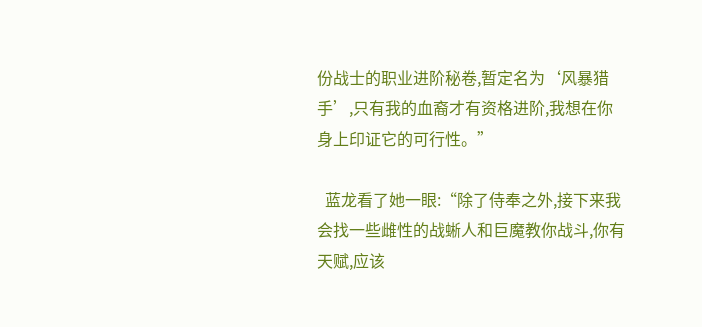份战士的职业进阶秘卷,暂定名为‘风暴猎手’,只有我的血裔才有资格进阶,我想在你身上印证它的可行性。”

  蓝龙看了她一眼:“除了侍奉之外,接下来我会找一些雌性的战蜥人和巨魔教你战斗,你有天赋,应该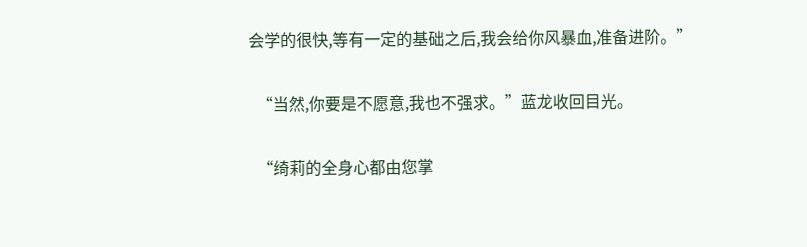会学的很快,等有一定的基础之后,我会给你风暴血,准备进阶。”

  “当然,你要是不愿意,我也不强求。”蓝龙收回目光。

  “绮莉的全身心都由您掌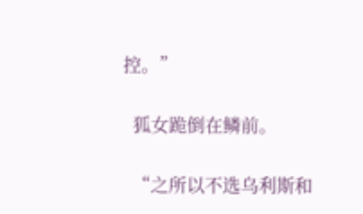控。”

  狐女跪倒在鳞前。

  “之所以不选乌利斯和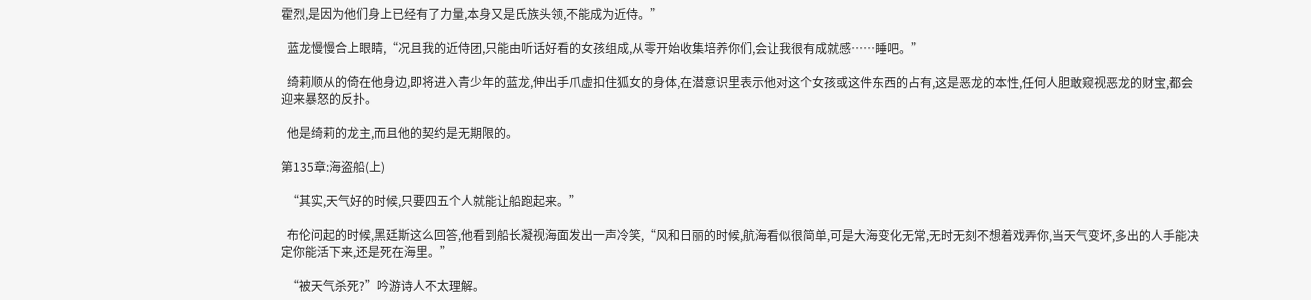霍烈,是因为他们身上已经有了力量,本身又是氏族头领,不能成为近侍。”

  蓝龙慢慢合上眼睛,“况且我的近侍团,只能由听话好看的女孩组成,从零开始收集培养你们,会让我很有成就感……睡吧。”

  绮莉顺从的倚在他身边,即将进入青少年的蓝龙,伸出手爪虚扣住狐女的身体,在潜意识里表示他对这个女孩或这件东西的占有,这是恶龙的本性,任何人胆敢窥视恶龙的财宝,都会迎来暴怒的反扑。

  他是绮莉的龙主,而且他的契约是无期限的。

第135章:海盗船(上)

  “其实,天气好的时候,只要四五个人就能让船跑起来。”

  布伦问起的时候,黑廷斯这么回答,他看到船长凝视海面发出一声冷笑,“风和日丽的时候,航海看似很简单,可是大海变化无常,无时无刻不想着戏弄你,当天气变坏,多出的人手能决定你能活下来,还是死在海里。”

  “被天气杀死?”吟游诗人不太理解。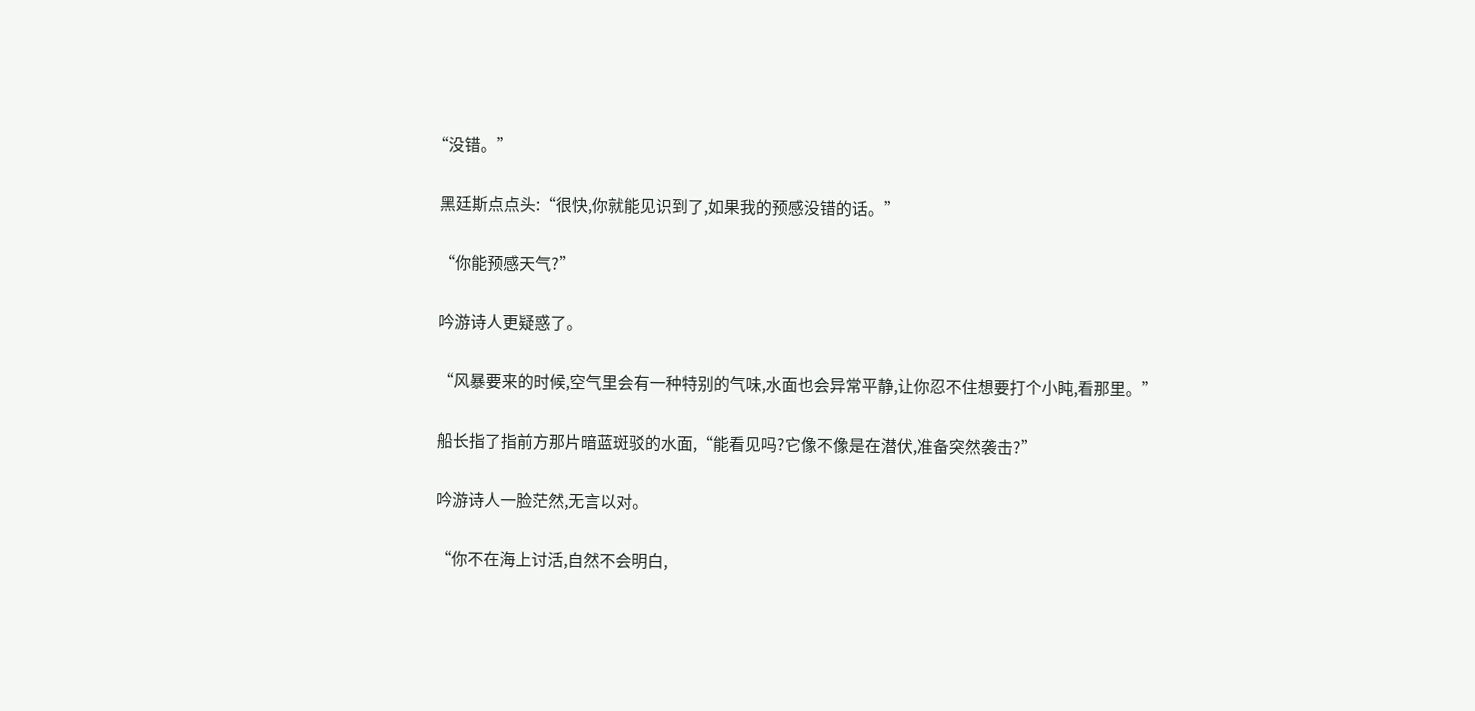“没错。”

  黑廷斯点点头:“很快,你就能见识到了,如果我的预感没错的话。”

  “你能预感天气?”

  吟游诗人更疑惑了。

  “风暴要来的时候,空气里会有一种特别的气味,水面也会异常平静,让你忍不住想要打个小盹,看那里。”

  船长指了指前方那片暗蓝斑驳的水面,“能看见吗?它像不像是在潜伏,准备突然袭击?”

  吟游诗人一脸茫然,无言以对。

  “你不在海上讨活,自然不会明白,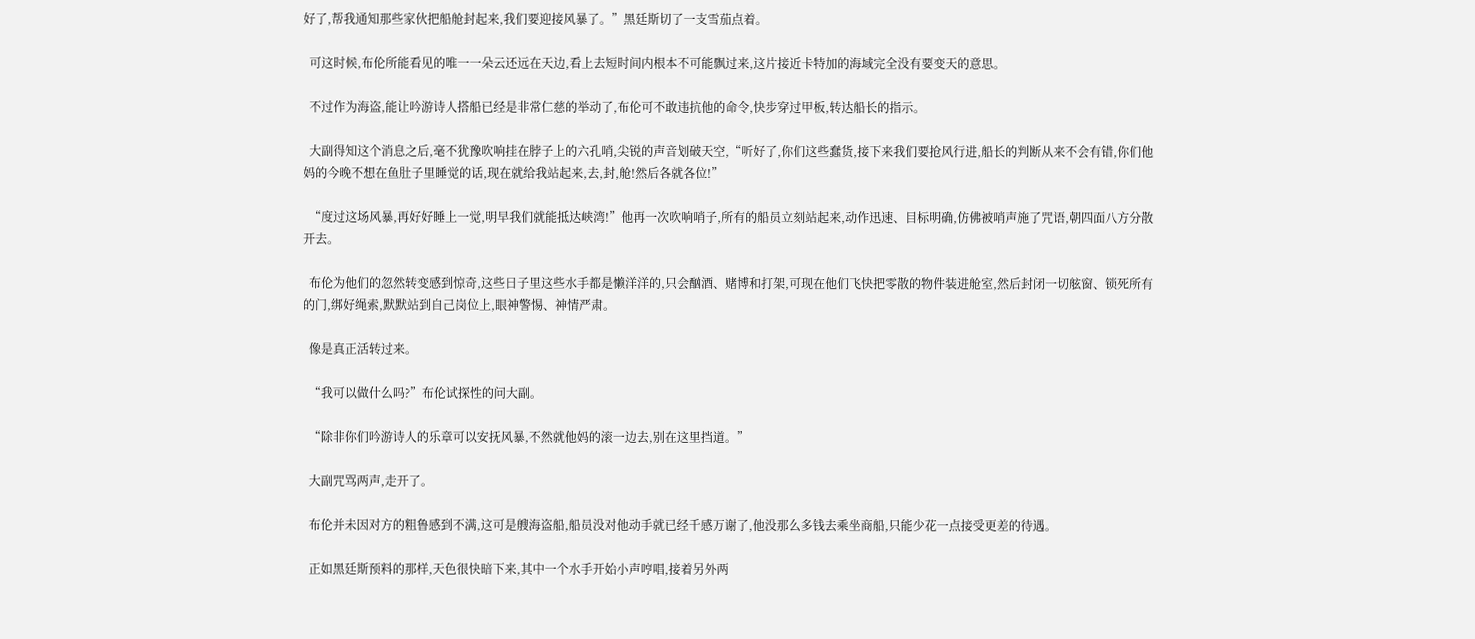好了,帮我通知那些家伙把船舱封起来,我们要迎接风暴了。”黑廷斯切了一支雪茄点着。

  可这时候,布伦所能看见的唯一一朵云还远在天边,看上去短时间内根本不可能飘过来,这片接近卡特加的海域完全没有要变天的意思。

  不过作为海盗,能让吟游诗人搭船已经是非常仁慈的举动了,布伦可不敢违抗他的命令,快步穿过甲板,转达船长的指示。

  大副得知这个消息之后,毫不犹豫吹响挂在脖子上的六孔哨,尖锐的声音划破天空,“听好了,你们这些蠢货,接下来我们要抢风行进,船长的判断从来不会有错,你们他妈的今晚不想在鱼肚子里睡觉的话,现在就给我站起来,去,封,舱!然后各就各位!”

  “度过这场风暴,再好好睡上一觉,明早我们就能抵达峡湾!”他再一次吹响哨子,所有的船员立刻站起来,动作迅速、目标明确,仿佛被哨声施了咒语,朝四面八方分散开去。

  布伦为他们的忽然转变感到惊奇,这些日子里这些水手都是懒洋洋的,只会酗酒、赌博和打架,可现在他们飞快把零散的物件装进舱室,然后封闭一切舷窗、锁死所有的门,绑好绳索,默默站到自己岗位上,眼神警惕、神情严肃。

  像是真正活转过来。

  “我可以做什么吗?”布伦试探性的问大副。

  “除非你们吟游诗人的乐章可以安抚风暴,不然就他妈的滚一边去,别在这里挡道。”

  大副咒骂两声,走开了。

  布伦并未因对方的粗鲁感到不满,这可是艘海盗船,船员没对他动手就已经千感万谢了,他没那么多钱去乘坐商船,只能少花一点接受更差的待遇。

  正如黑廷斯预料的那样,天色很快暗下来,其中一个水手开始小声哼唱,接着另外两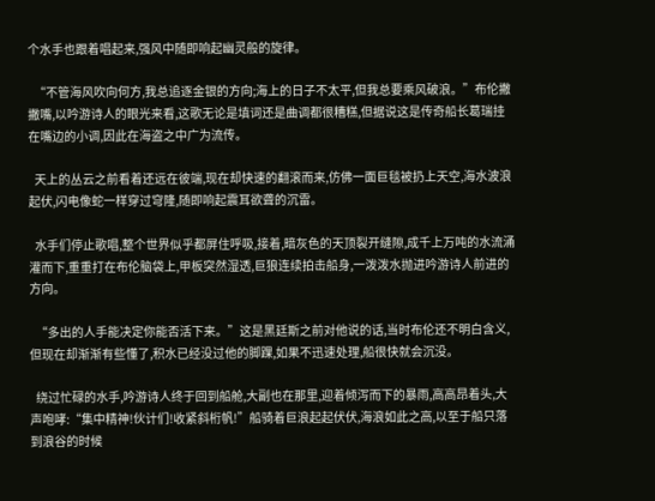个水手也跟着唱起来,强风中随即响起幽灵般的旋律。

  “不管海风吹向何方,我总追逐金银的方向;海上的日子不太平,但我总要乘风破浪。”布伦撇撇嘴,以吟游诗人的眼光来看,这歌无论是填词还是曲调都很糟糕,但据说这是传奇船长葛瑞挂在嘴边的小调,因此在海盗之中广为流传。

  天上的丛云之前看着还远在彼端,现在却快速的翻滚而来,仿佛一面巨毯被扔上天空,海水波浪起伏,闪电像蛇一样穿过穹隆,随即响起震耳欲聋的沉雷。

  水手们停止歌唱,整个世界似乎都屏住呼吸,接着,暗灰色的天顶裂开缝隙,成千上万吨的水流涌灌而下,重重打在布伦脑袋上,甲板突然湿透,巨狼连续拍击船身,一泼泼水抛进吟游诗人前进的方向。

  “多出的人手能决定你能否活下来。”这是黑廷斯之前对他说的话,当时布伦还不明白含义,但现在却渐渐有些懂了,积水已经没过他的脚踝,如果不迅速处理,船很快就会沉没。

  绕过忙碌的水手,吟游诗人终于回到船舱,大副也在那里,迎着倾泻而下的暴雨,高高昂着头,大声咆哮:“集中精神!伙计们!收紧斜桁帆!”船骑着巨浪起起伏伏,海浪如此之高,以至于船只落到浪谷的时候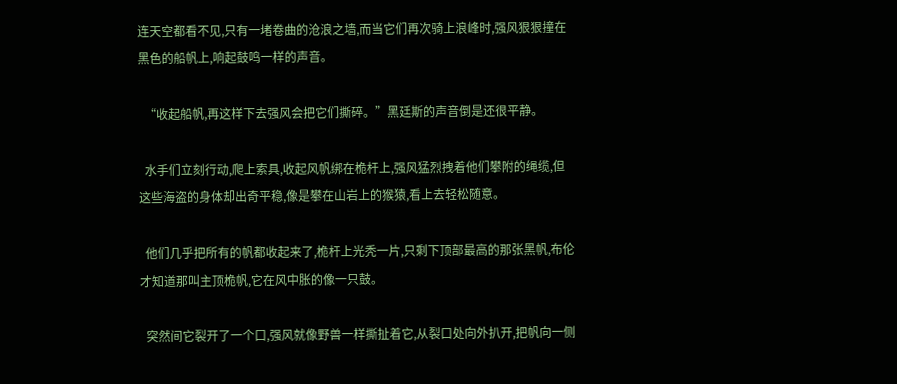连天空都看不见,只有一堵卷曲的沧浪之墙,而当它们再次骑上浪峰时,强风狠狠撞在黑色的船帆上,响起鼓鸣一样的声音。

  “收起船帆,再这样下去强风会把它们撕碎。”黑廷斯的声音倒是还很平静。

  水手们立刻行动,爬上索具,收起风帆绑在桅杆上,强风猛烈拽着他们攀附的绳缆,但这些海盗的身体却出奇平稳,像是攀在山岩上的猴猿,看上去轻松随意。

  他们几乎把所有的帆都收起来了,桅杆上光秃一片,只剩下顶部最高的那张黑帆,布伦才知道那叫主顶桅帆,它在风中胀的像一只鼓。

  突然间它裂开了一个口,强风就像野兽一样撕扯着它,从裂口处向外扒开,把帆向一侧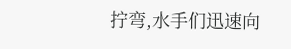拧弯,水手们迅速向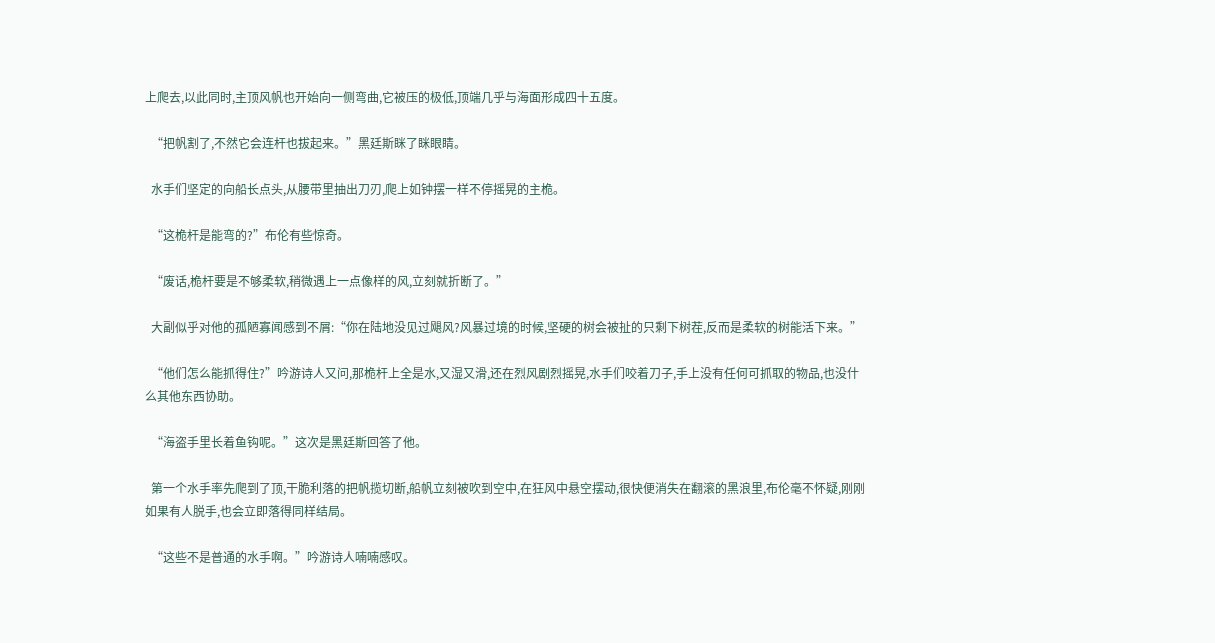上爬去,以此同时,主顶风帆也开始向一侧弯曲,它被压的极低,顶端几乎与海面形成四十五度。

  “把帆割了,不然它会连杆也拔起来。”黑廷斯眯了眯眼睛。

  水手们坚定的向船长点头,从腰带里抽出刀刃,爬上如钟摆一样不停摇晃的主桅。

  “这桅杆是能弯的?”布伦有些惊奇。

  “废话,桅杆要是不够柔软,稍微遇上一点像样的风,立刻就折断了。”

  大副似乎对他的孤陋寡闻感到不屑:“你在陆地没见过飓风?风暴过境的时候,坚硬的树会被扯的只剩下树茬,反而是柔软的树能活下来。”

  “他们怎么能抓得住?”吟游诗人又问,那桅杆上全是水,又湿又滑,还在烈风剧烈摇晃,水手们咬着刀子,手上没有任何可抓取的物品,也没什么其他东西协助。

  “海盗手里长着鱼钩呢。”这次是黑廷斯回答了他。

  第一个水手率先爬到了顶,干脆利落的把帆揽切断,船帆立刻被吹到空中,在狂风中悬空摆动,很快便消失在翻滚的黑浪里,布伦毫不怀疑,刚刚如果有人脱手,也会立即落得同样结局。

  “这些不是普通的水手啊。”吟游诗人喃喃感叹。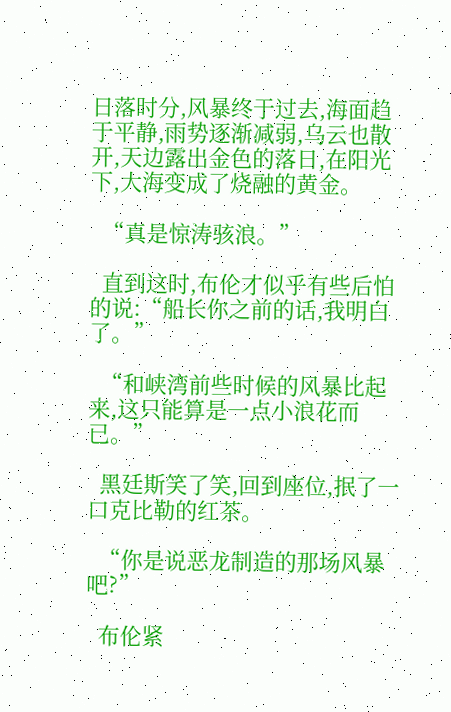日落时分,风暴终于过去,海面趋于平静,雨势逐渐减弱,乌云也散开,天边露出金色的落日,在阳光下,大海变成了烧融的黄金。

  “真是惊涛骇浪。”

  直到这时,布伦才似乎有些后怕的说:“船长你之前的话,我明白了。”

  “和峡湾前些时候的风暴比起来,这只能算是一点小浪花而已。”

  黑廷斯笑了笑,回到座位,抿了一口克比勒的红茶。

  “你是说恶龙制造的那场风暴吧?”

  布伦紧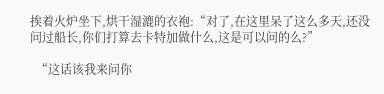挨着火炉坐下,烘干湿漉的衣袍:“对了,在这里呆了这么多天,还没问过船长,你们打算去卡特加做什么,这是可以问的么?”

  “这话该我来问你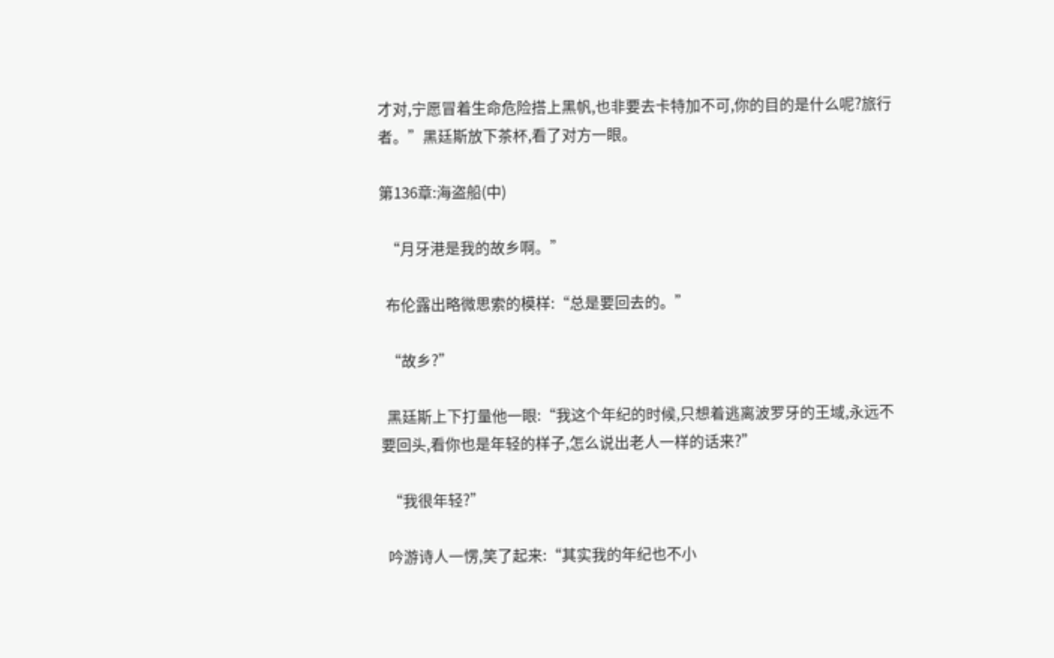才对,宁愿冒着生命危险搭上黑帆,也非要去卡特加不可,你的目的是什么呢?旅行者。”黑廷斯放下茶杯,看了对方一眼。

第136章:海盗船(中)

  “月牙港是我的故乡啊。”

  布伦露出略微思索的模样:“总是要回去的。”

  “故乡?”

  黑廷斯上下打量他一眼:“我这个年纪的时候,只想着逃离波罗牙的王域,永远不要回头,看你也是年轻的样子,怎么说出老人一样的话来?”

  “我很年轻?”

  吟游诗人一愣,笑了起来:“其实我的年纪也不小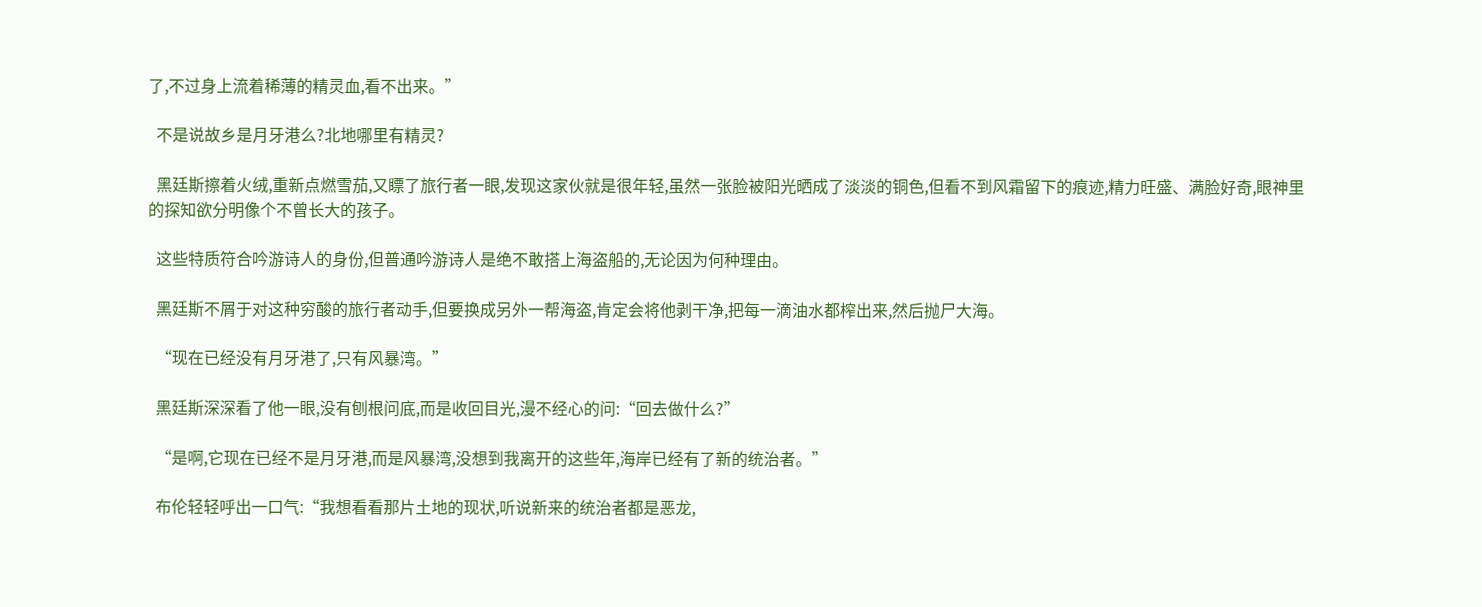了,不过身上流着稀薄的精灵血,看不出来。”

  不是说故乡是月牙港么?北地哪里有精灵?

  黑廷斯擦着火绒,重新点燃雪茄,又瞟了旅行者一眼,发现这家伙就是很年轻,虽然一张脸被阳光晒成了淡淡的铜色,但看不到风霜留下的痕迹,精力旺盛、满脸好奇,眼神里的探知欲分明像个不曾长大的孩子。

  这些特质符合吟游诗人的身份,但普通吟游诗人是绝不敢搭上海盗船的,无论因为何种理由。

  黑廷斯不屑于对这种穷酸的旅行者动手,但要换成另外一帮海盗,肯定会将他剥干净,把每一滴油水都榨出来,然后抛尸大海。

  “现在已经没有月牙港了,只有风暴湾。”

  黑廷斯深深看了他一眼,没有刨根问底,而是收回目光,漫不经心的问:“回去做什么?”

  “是啊,它现在已经不是月牙港,而是风暴湾,没想到我离开的这些年,海岸已经有了新的统治者。”

  布伦轻轻呼出一口气:“我想看看那片土地的现状,听说新来的统治者都是恶龙,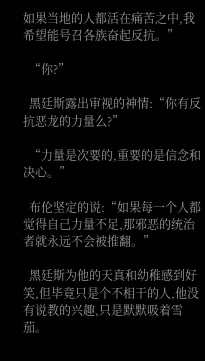如果当地的人都活在痛苦之中,我希望能号召各族奋起反抗。”

  “你?”

  黑廷斯露出审视的神情:“你有反抗恶龙的力量么?”

  “力量是次要的,重要的是信念和决心。”

  布伦坚定的说:“如果每一个人都觉得自己力量不足,那邪恶的统治者就永远不会被推翻。”

  黑廷斯为他的天真和幼稚感到好笑,但毕竟只是个不相干的人,他没有说教的兴趣,只是默默吸着雪茄。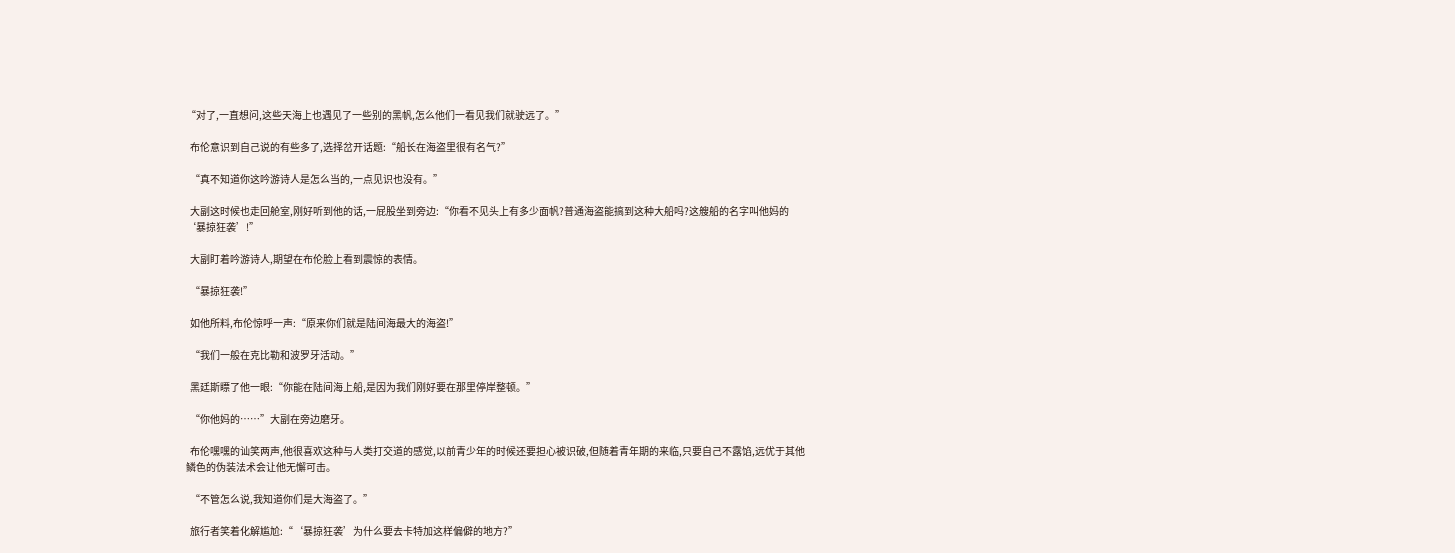“对了,一直想问,这些天海上也遇见了一些别的黑帆,怎么他们一看见我们就驶远了。”

  布伦意识到自己说的有些多了,选择岔开话题:“船长在海盗里很有名气?”

  “真不知道你这吟游诗人是怎么当的,一点见识也没有。”

  大副这时候也走回舱室,刚好听到他的话,一屁股坐到旁边:“你看不见头上有多少面帆?普通海盗能搞到这种大船吗?这艘船的名字叫他妈的‘暴掠狂袭’!”

  大副盯着吟游诗人,期望在布伦脸上看到震惊的表情。

  “暴掠狂袭!”

  如他所料,布伦惊呼一声:“原来你们就是陆间海最大的海盗!”

  “我们一般在克比勒和波罗牙活动。”

  黑廷斯瞟了他一眼:“你能在陆间海上船,是因为我们刚好要在那里停岸整顿。”

  “你他妈的……”大副在旁边磨牙。

  布伦嘿嘿的讪笑两声,他很喜欢这种与人类打交道的感觉,以前青少年的时候还要担心被识破,但随着青年期的来临,只要自己不露馅,远优于其他鳞色的伪装法术会让他无懈可击。

  “不管怎么说,我知道你们是大海盗了。”

  旅行者笑着化解尴尬:“‘暴掠狂袭’为什么要去卡特加这样偏僻的地方?”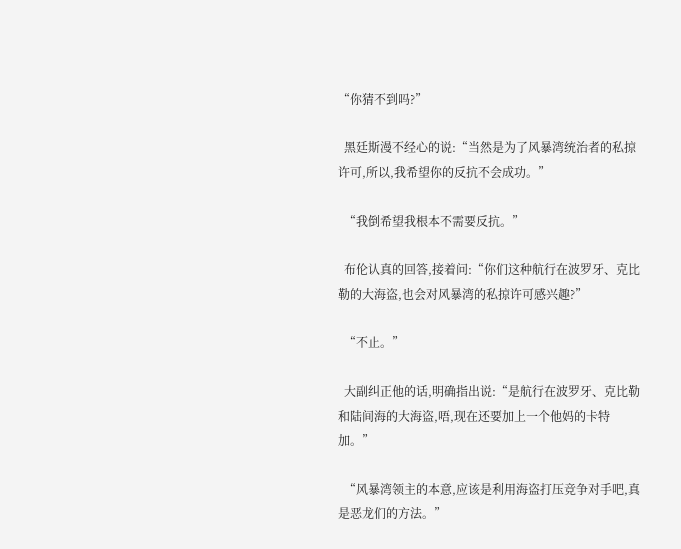“你猜不到吗?”

  黑廷斯漫不经心的说:“当然是为了风暴湾统治者的私掠许可,所以,我希望你的反抗不会成功。”

  “我倒希望我根本不需要反抗。”

  布伦认真的回答,接着问:“你们这种航行在波罗牙、克比勒的大海盗,也会对风暴湾的私掠许可感兴趣?”

  “不止。”

  大副纠正他的话,明确指出说:“是航行在波罗牙、克比勒和陆间海的大海盗,唔,现在还要加上一个他妈的卡特加。”

  “风暴湾领主的本意,应该是利用海盗打压竞争对手吧,真是恶龙们的方法。”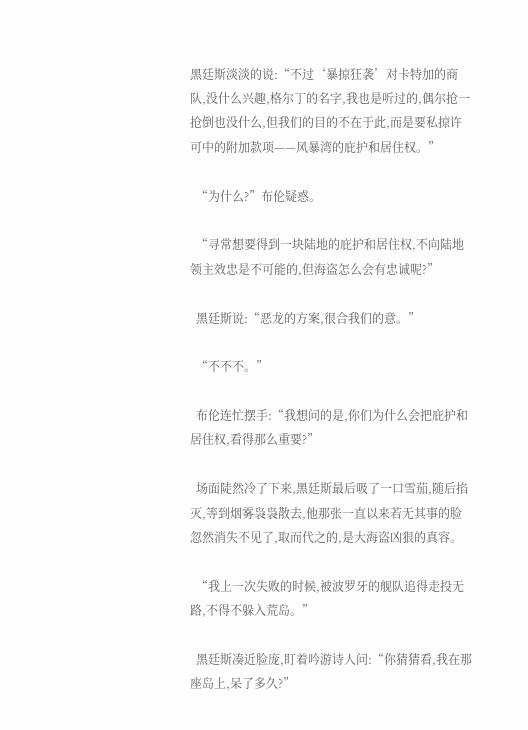黑廷斯淡淡的说:“不过‘暴掠狂袭’对卡特加的商队,没什么兴趣,格尔丁的名字,我也是听过的,偶尔抢一抢倒也没什么,但我们的目的不在于此,而是要私掠许可中的附加款项——风暴湾的庇护和居住权。”

  “为什么?”布伦疑惑。

  “寻常想要得到一块陆地的庇护和居住权,不向陆地领主效忠是不可能的,但海盗怎么会有忠诚呢?”

  黑廷斯说:“恶龙的方案,很合我们的意。”

  “不不不。”

  布伦连忙摆手:“我想问的是,你们为什么会把庇护和居住权,看得那么重要?”

  场面陡然冷了下来,黑廷斯最后吸了一口雪茄,随后掐灭,等到烟雾袅袅散去,他那张一直以来若无其事的脸忽然消失不见了,取而代之的,是大海盗凶狠的真容。

  “我上一次失败的时候,被波罗牙的舰队追得走投无路,不得不躲入荒岛。”

  黑廷斯凑近脸庞,盯着吟游诗人问:“你猜猜看,我在那座岛上,呆了多久?”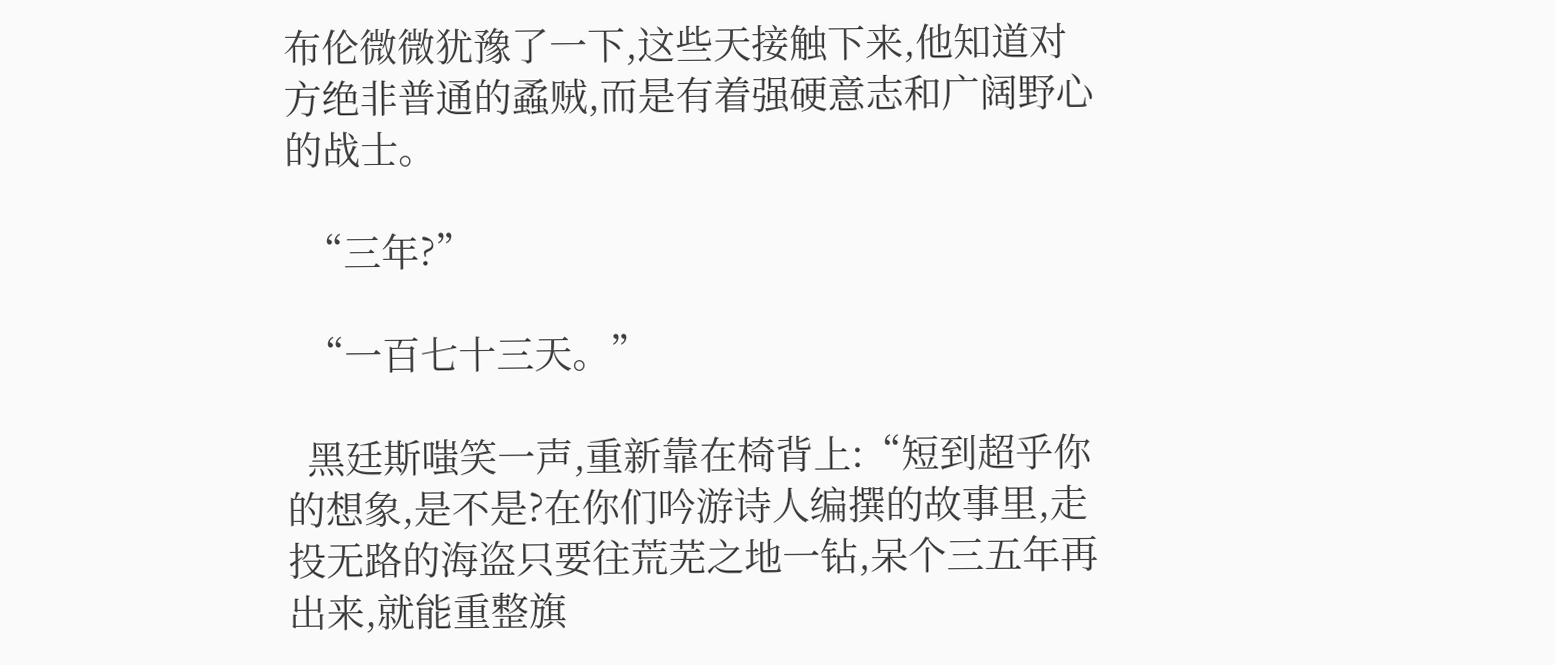布伦微微犹豫了一下,这些天接触下来,他知道对方绝非普通的蟊贼,而是有着强硬意志和广阔野心的战士。

  “三年?”

  “一百七十三天。”

  黑廷斯嗤笑一声,重新靠在椅背上:“短到超乎你的想象,是不是?在你们吟游诗人编撰的故事里,走投无路的海盗只要往荒芜之地一钻,呆个三五年再出来,就能重整旗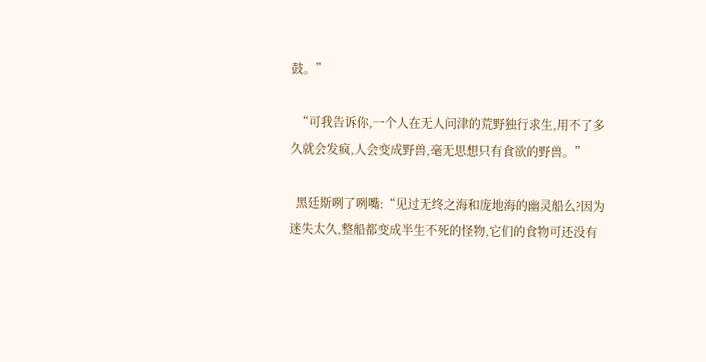鼓。”

  “可我告诉你,一个人在无人问津的荒野独行求生,用不了多久就会发疯,人会变成野兽,毫无思想只有食欲的野兽。”

  黑廷斯咧了咧嘴:“见过无终之海和庞地海的幽灵船么?因为迷失太久,整船都变成半生不死的怪物,它们的食物可还没有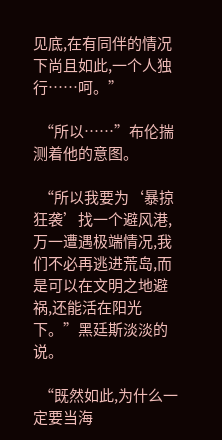见底,在有同伴的情况下尚且如此,一个人独行……呵。”

  “所以……”布伦揣测着他的意图。

  “所以我要为‘暴掠狂袭’找一个避风港,万一遭遇极端情况,我们不必再逃进荒岛,而是可以在文明之地避祸,还能活在阳光下。”黑廷斯淡淡的说。

  “既然如此,为什么一定要当海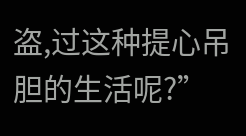盗,过这种提心吊胆的生活呢?”